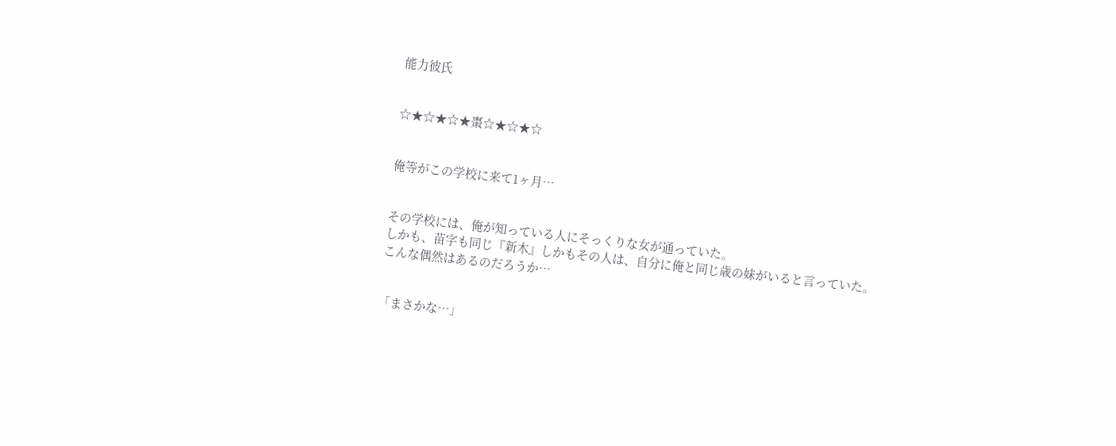能力彼氏


☆★☆★☆★棗☆★☆★☆


俺等がこの学校に来て1ヶ月…


その学校には、俺が知っている人にそっくりな女が通っていた。
しかも、苗字も同じ『新木』しかもその人は、自分に俺と同じ歳の妹がいると言っていた。
こんな偶然はあるのだろうか…


「まさかな…」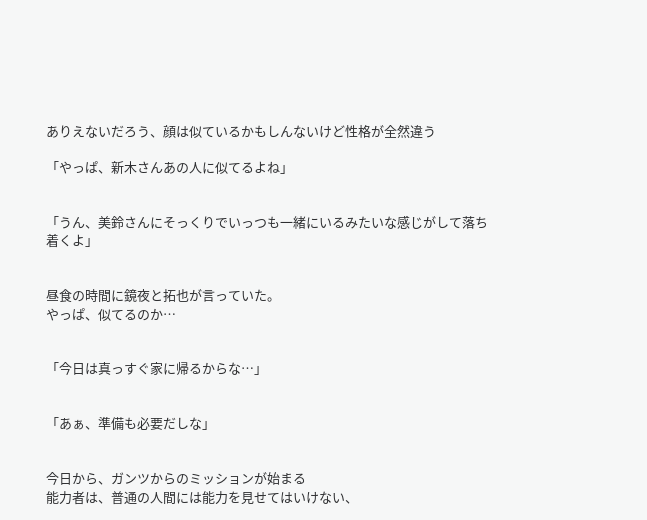ありえないだろう、顔は似ているかもしんないけど性格が全然違う

「やっぱ、新木さんあの人に似てるよね」


「うん、美鈴さんにそっくりでいっつも一緒にいるみたいな感じがして落ち着くよ」


昼食の時間に鏡夜と拓也が言っていた。
やっぱ、似てるのか…


「今日は真っすぐ家に帰るからな…」


「あぁ、準備も必要だしな」


今日から、ガンツからのミッションが始まる
能力者は、普通の人間には能力を見せてはいけない、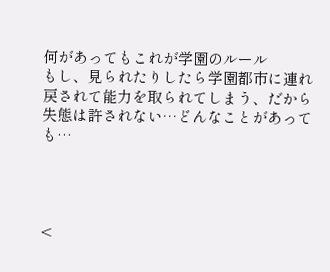何があってもこれが学園のルール
もし、見られたりしたら学園都市に連れ戻されて能力を取られてしまう、だから失態は許されない…どんなことがあっても…




<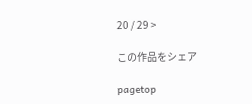20 / 29 >

この作品をシェア

pagetop